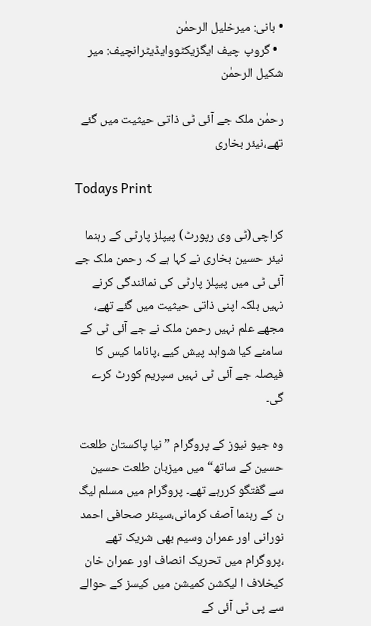• بانی: میرخلیل الرحمٰن
  • گروپ چیف ایگزیکٹووایڈیٹرانچیف: میر شکیل الرحمٰن

رحمٰن ملک جے آئی ٹی ذاتی حیثیت میں گئے تھے،نیئر بخاری

Todays Print

کراچی(ٹی وی رپورٹ) پیپلز پارٹی کے رہنما نیئر حسین بخاری نے کہا ہے کہ رحمن ملک جے آئی ٹی میں پیپلز پارٹی کی نمائندگی کرنے نہیں بلکہ اپنی ذاتی حیثیت میں گئے تھے، مجھے علم نہیں رحمن ملک نے جے آئی ٹی کے سامنے کیا شواہد پیش کیے ،پاناما کیس کا فیصلہ جے آئی ٹی نہیں سپریم کورٹ کرے گی۔

وہ جیو نیوز کے پروگرام ”نیا پاکستان طلعت حسین کے ساتھ“ میں میزبان طلعت حسین سے گفتگو کررہے تھے۔ پروگرام میں مسلم لیگ ن کے رہنما آصف کرمانی،سینئر صحافی احمد نورانی اور عمران وسیم بھی شریک تھے ،پروگرام میں تحریک انصاف اور عمران خان کیخلاف ا لیکشن کمیشن میں کیسز کے حوالے سے پی ٹی آئی کے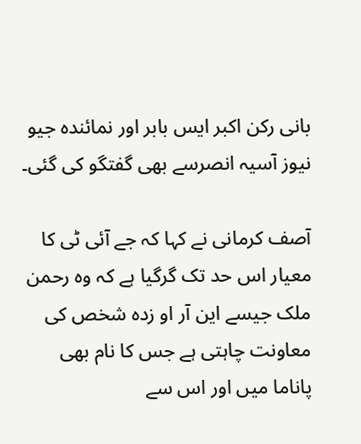بانی رکن اکبر ایس بابر اور نمائندہ جیو نیوز آسیہ انصرسے بھی گفتگو کی گئی۔

آصف کرمانی نے کہا کہ جے آئی ٹی کا معیار اس حد تک گرگیا ہے کہ وہ رحمن ملک جیسے این آر او زدہ شخص کی معاونت چاہتی ہے جس کا نام بھی پاناما میں اور اس سے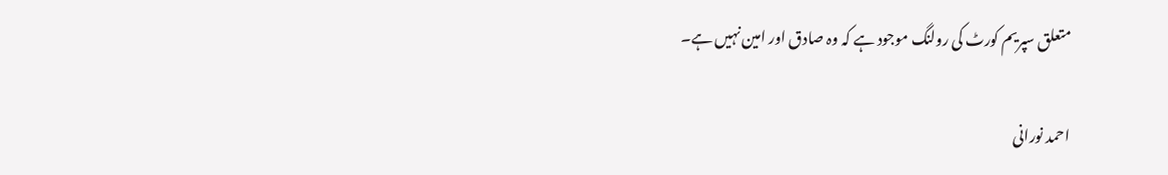متعلق سپریم کورٹ کی رولنگ موجود ہے کہ وہ صادق اور امین نہیں ہے۔

احمد نورانی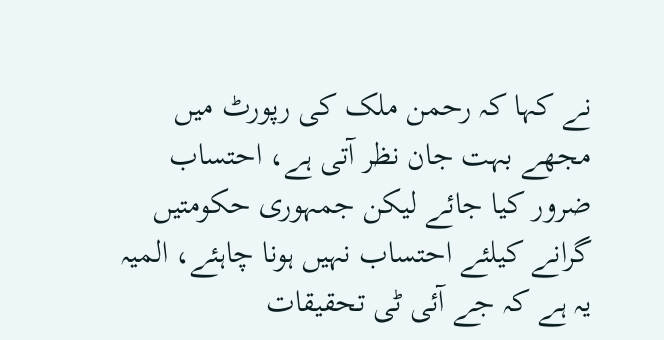نے کہا کہ رحمن ملک کی رپورٹ میں مجھے بہت جان نظر آتی ہے، احتساب ضرور کیا جائے لیکن جمہوری حکومتیں گرانے کیلئے احتساب نہیں ہونا چاہئے، المیہ یہ ہے کہ جے آئی ٹی تحقیقات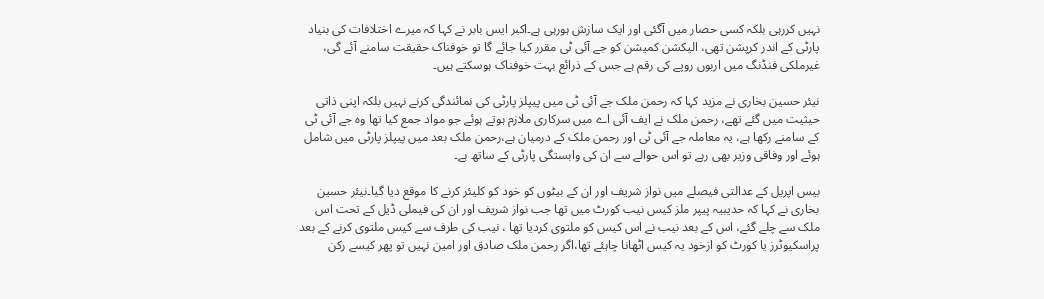نہیں کررہی بلکہ کسی حصار میں آگئی اور ایک سازش ہورہی ہے۔اکبر ایس بابر نے کہا کہ میرے اختلافات کی بنیاد پارٹی کے اندر کرپشن تھی، الیکشن کمیشن کو جے آئی ٹی مقرر کیا جائے گا تو خوفناک حقیقت سامنے آئے گی، غیرملکی فنڈنگ میں اربوں روپے کی رقم ہے جس کے ذرائع بہت خوفناک ہوسکتے ہیں۔

نیئر حسین بخاری نے مزید کہا کہ رحمن ملک جے آئی ٹی میں پیپلز پارٹی کی نمائندگی کرنے نہیں بلکہ اپنی ذاتی حیثیت میں گئے تھے، رحمن ملک نے ایف آئی اے میں سرکاری ملازم ہوتے ہوئے جو مواد جمع کیا تھا وہ جے آئی ٹی کے سامنے رکھا ہے، یہ معاملہ جے آئی ٹی اور رحمن ملک کے درمیان ہے،رحمن ملک بعد میں پیپلز پارٹی میں شامل ہوئے اور وفاقی وزیر بھی رہے تو اس حوالے سے ان کی وابستگی پارٹی کے ساتھ ہے۔

بیس اپریل کے عدالتی فیصلے میں نواز شریف اور ان کے بیٹوں کو خود کو کلیئر کرنے کا موقع دیا گیا۔نیئر حسین بخاری نے کہا کہ حدیبیہ پیپر ملز کیس نیب کورٹ میں تھا جب نواز شریف اور ان کی فیملی ڈیل کے تحت اس ملک سے چلے گئے، اس کے بعد نیب نے اس کیس کو ملتوی کردیا تھا ، نیب کی طرف سے کیس ملتوی کرنے کے بعد پراسکیوٹرز یا کورٹ کو ازخود یہ کیس اٹھانا چاہئے تھا،اگر رحمن ملک صادق اور امین نہیں تو پھر کیسے رکن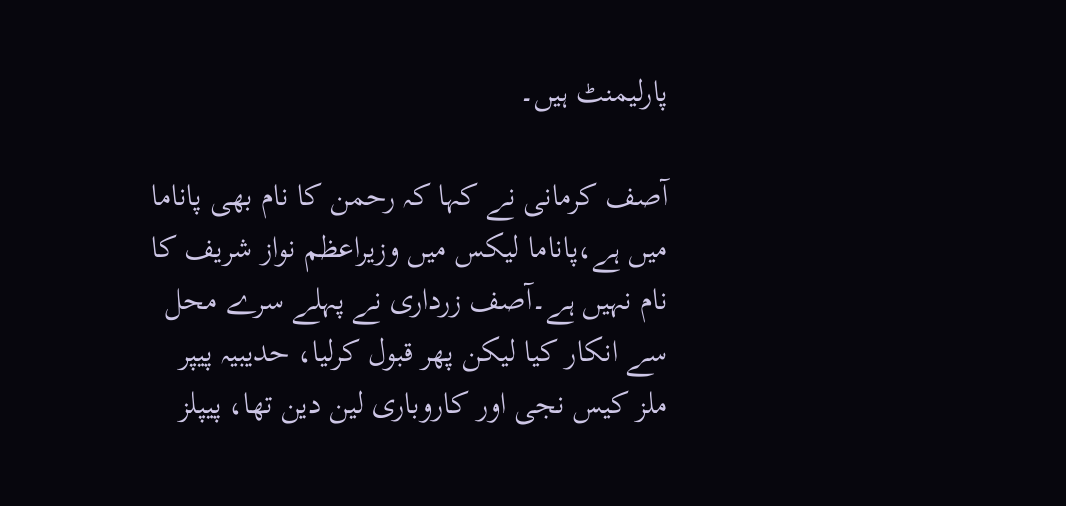پارلیمنٹ ہیں۔

آصف کرمانی نے کہا کہ رحمن کا نام بھی پاناما میں ہے،پاناما لیکس میں وزیراعظم نواز شریف کا نام نہیں ہے۔آصف زرداری نے پہلے سرے محل سے انکار کیا لیکن پھر قبول کرلیا، حدیبیہ پیپر ملز کیس نجی اور کاروباری لین دین تھا، پیپلز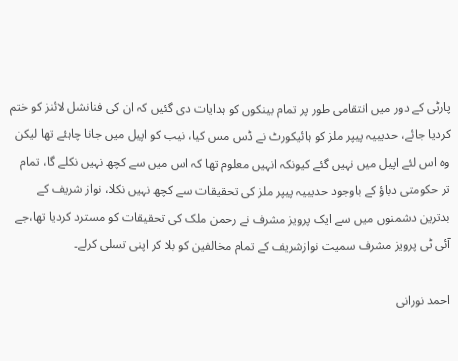پارٹی کے دور میں انتقامی طور پر تمام بینکوں کو ہدایات دی گئیں کہ ان کی فنانشل لائنز کو ختم کردیا جائے، حدیبیہ پیپر ملز کو ہائیکورٹ نے ڈس مس کیا، نیب کو اپیل میں جانا چاہئے تھا لیکن وہ اس لئے اپیل میں نہیں گئے کیونکہ انہیں معلوم تھا کہ اس میں سے کچھ نہیں نکلے گا، تمام تر حکومتی دباؤ کے باوجود حدیبیہ پیپر ملز کی تحقیقات سے کچھ نہیں نکلا، نواز شریف کے بدترین دشمنوں میں سے ایک پرویز مشرف نے رحمن ملک کی تحقیقات کو مسترد کردیا تھا،جے آئی ٹی پرویز مشرف سمیت نوازشریف کے تمام مخالفین کو بلا کر اپنی تسلی کرلے۔

احمد نورانی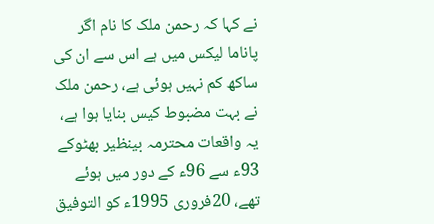نے کہا کہ رحمن ملک کا نام اگر پاناما لیکس میں ہے اس سے ان کی ساکھ کم نہیں ہوئی ہے، رحمن ملک نے بہت مضبوط کیس بنایا ہوا ہے، یہ واقعات محترمہ بینظیر بھٹوکے 93ء سے 96ء کے دور میں ہوئے تھے، 20فروری 1995ء کو التوفیق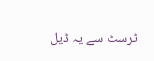ٹرسٹ سے یہ ڈیل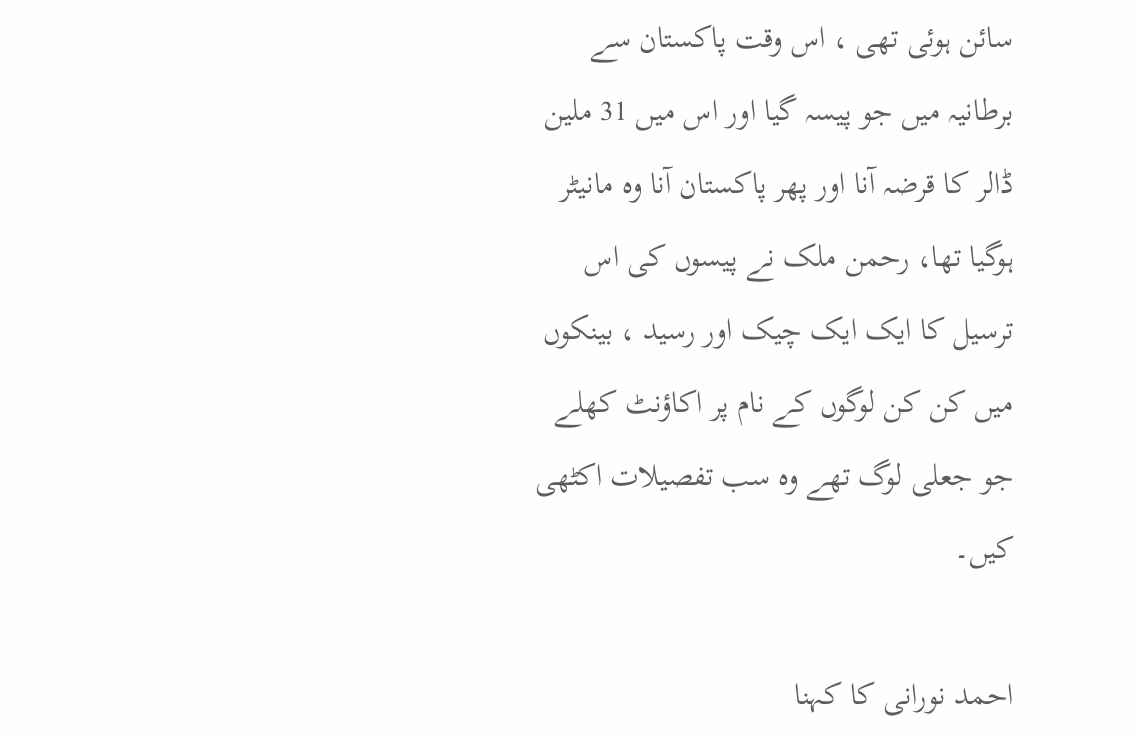سائن ہوئی تھی ، اس وقت پاکستان سے برطانیہ میں جو پیسہ گیا اور اس میں 31 ملین ڈالر کا قرضہ آنا اور پھر پاکستان آنا وہ مانیٹر ہوگیا تھا، رحمن ملک نے پیسوں کی اس ترسیل کا ایک ایک چیک اور رسید ، بینکوں میں کن کن لوگوں کے نام پر اکاؤنٹ کھلے جو جعلی لوگ تھے وہ سب تفصیلات اکٹھی کیں۔

احمد نورانی کا کہنا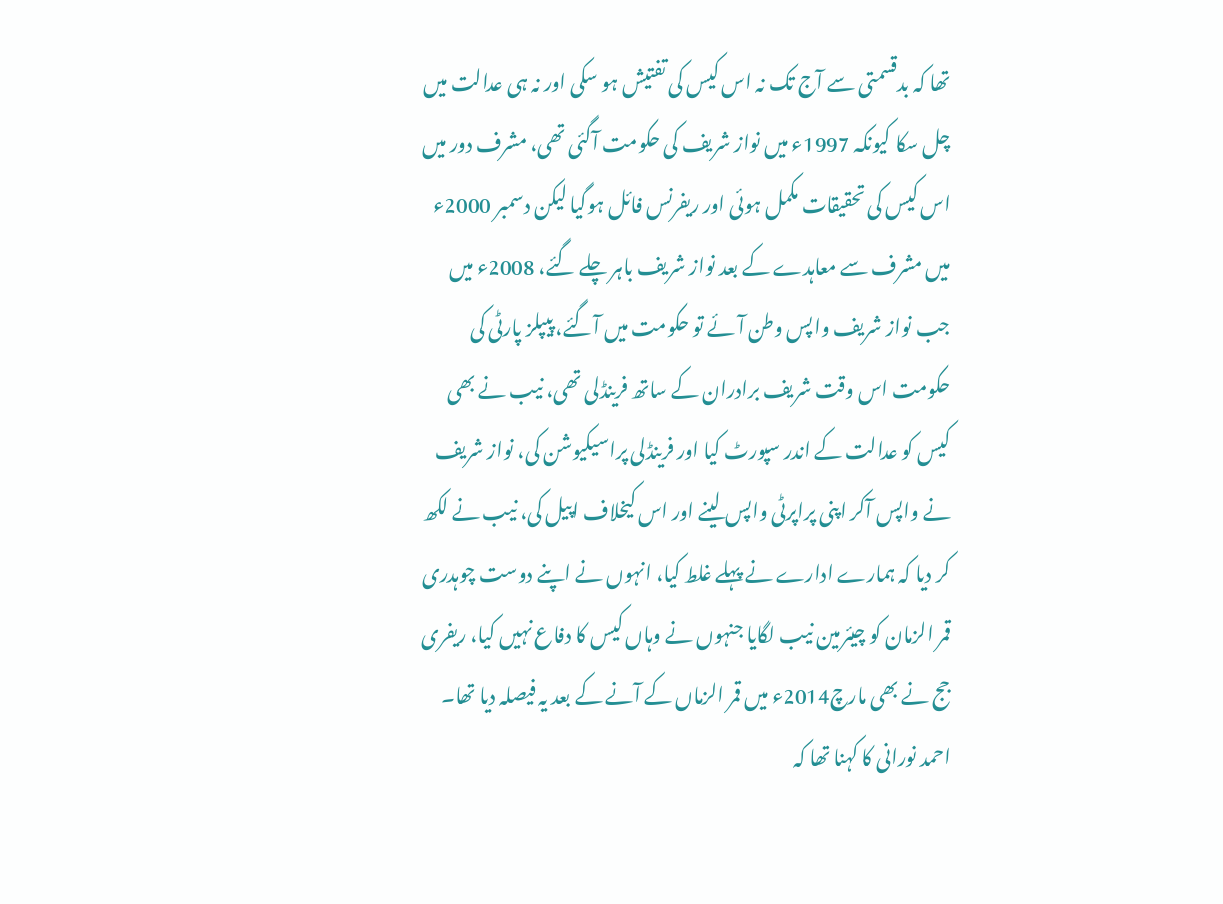تھا کہ بدقسمتی سے آج تک نہ اس کیس کی تفتیش ہو سکی اور نہ ہی عدالت میں چل سکا کیونکہ 1997ء میں نواز شریف کی حکومت آگئی تھی، مشرف دور میں اس کیس کی تحقیقات مکمل ہوئی اور ریفرنس فائل ہوگیا لیکن دسمبر 2000ء میں مشرف سے معاہدے کے بعد نواز شریف باہر چلے گئے، 2008ء میں جب نواز شریف واپس وطن آئے تو حکومت میں آگئے، پیپلز پارٹی کی حکومت اس وقت شریف برادران کے ساتھ فرینڈلی تھی، نیب نے بھی کیس کو عدالت کے اندر سپورٹ کیا اور فرینڈلی پراسیکیوشن کی، نواز شریف نے واپس آکر اپنی پراپرٹی واپس لینے اور اس کیخلاف اپیل کی، نیب نے لکھ کر دیا کہ ہمارے ادارے نے پہلے غلط کیا، انہوں نے اپنے دوست چوہدری قمر الزمان کو چیئرمین نیب لگایا جنہوں نے وہاں کیس کا دفاع نہیں کیا، ریفری جج نے بھی مارچ2014ء میں قمر الزماں کے آنے کے بعد یہ فیصلہ دیا تھا۔ احمد نورانی کا کہنا تھا کہ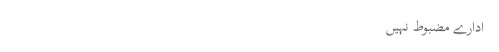ادارے مضبوط نہیں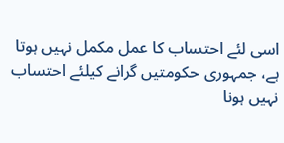اسی لئے احتساب کا عمل مکمل نہیں ہوتا ہے، جمہوری حکومتیں گرانے کیلئے احتساب نہیں ہونا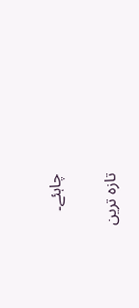چاہئے۔

تازہ ترین